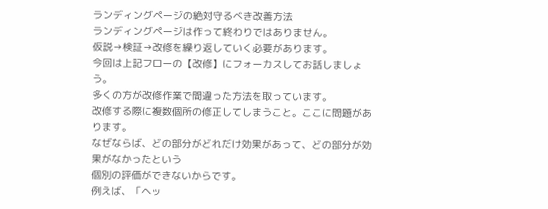ランディングページの絶対守るべき改善方法
ランディングページは作って終わりではありません。
仮説→検証→改修を繰り返していく必要があります。
今回は上記フローの【改修】にフォーカスしてお話しましょう。
多くの方が改修作業で間違った方法を取っています。
改修する際に複数個所の修正してしまうこと。ここに問題があります。
なぜならば、どの部分がどれだけ効果があって、どの部分が効果がなかったという
個別の評価ができないからです。
例えば、「ヘッ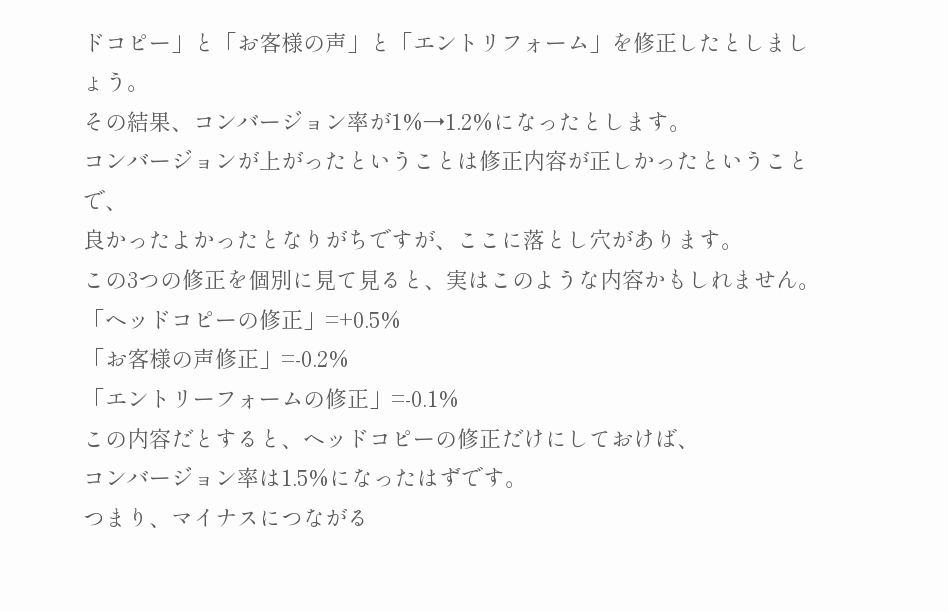ドコピー」と「お客様の声」と「エントリフォーム」を修正したとしましょう。
その結果、コンバージョン率が1%→1.2%になったとします。
コンバージョンが上がったということは修正内容が正しかったということで、
良かったよかったとなりがちですが、ここに落とし穴があります。
この3つの修正を個別に見て見ると、実はこのような内容かもしれません。
「ヘッドコピーの修正」=+0.5%
「お客様の声修正」=-0.2%
「エントリーフォームの修正」=-0.1%
この内容だとすると、ヘッドコピーの修正だけにしておけば、
コンバージョン率は1.5%になったはずです。
つまり、マイナスにつながる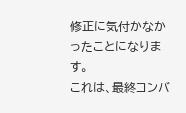修正に気付かなかったことになります。
これは、最終コンバ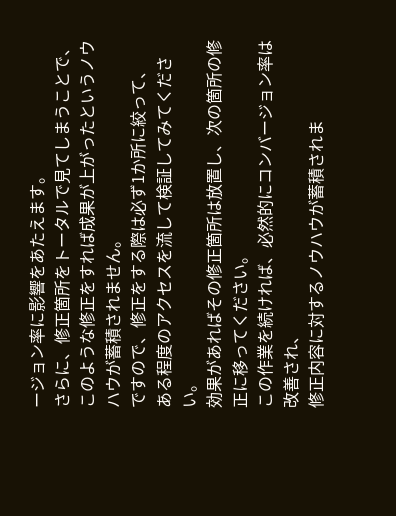ージョン率に影響をあたえます。
さらに、修正箇所をトータルで見てしまうことで、
このような修正をすれば成果が上がったというノウハウが蓄積されません。
ですので、修正をする際は必ず1か所に絞って、
ある程度のアクセスを流して検証してみてください。
効果があればその修正箇所は放置し、次の箇所の修正に移ってください。
この作業を続ければ、必然的にコンバージョン率は改善され、
修正内容に対するノウハウが蓄積されま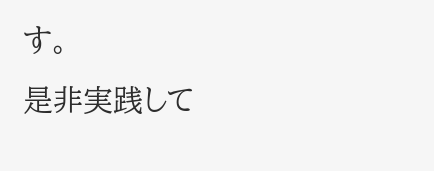す。
是非実践して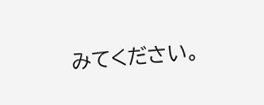みてください。